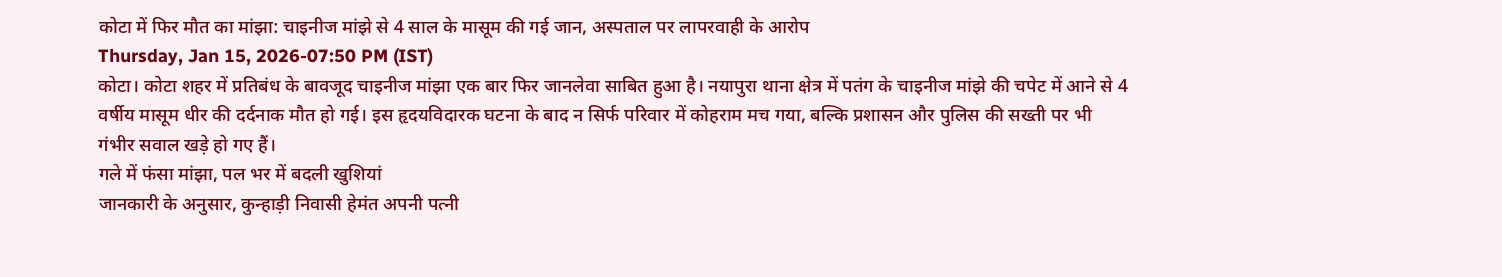कोटा में फिर मौत का मांझा: चाइनीज मांझे से 4 साल के मासूम की गई जान, अस्पताल पर लापरवाही के आरोप
Thursday, Jan 15, 2026-07:50 PM (IST)
कोटा। कोटा शहर में प्रतिबंध के बावजूद चाइनीज मांझा एक बार फिर जानलेवा साबित हुआ है। नयापुरा थाना क्षेत्र में पतंग के चाइनीज मांझे की चपेट में आने से 4 वर्षीय मासूम धीर की दर्दनाक मौत हो गई। इस हृदयविदारक घटना के बाद न सिर्फ परिवार में कोहराम मच गया, बल्कि प्रशासन और पुलिस की सख्ती पर भी गंभीर सवाल खड़े हो गए हैं।
गले में फंसा मांझा, पल भर में बदली खुशियां
जानकारी के अनुसार, कुन्हाड़ी निवासी हेमंत अपनी पत्नी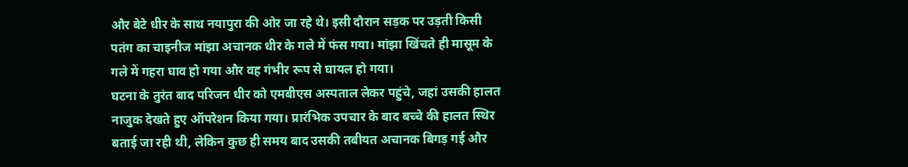और बेटे धीर के साथ नयापुरा की ओर जा रहे थे। इसी दौरान सड़क पर उड़ती किसी पतंग का चाइनीज मांझा अचानक धीर के गले में फंस गया। मांझा खिंचते ही मासूम के गले में गहरा घाव हो गया और वह गंभीर रूप से घायल हो गया।
घटना के तुरंत बाद परिजन धीर को एमबीएस अस्पताल लेकर पहुंचे, जहां उसकी हालत नाजुक देखते हुए ऑपरेशन किया गया। प्रारंभिक उपचार के बाद बच्चे की हालत स्थिर बताई जा रही थी, लेकिन कुछ ही समय बाद उसकी तबीयत अचानक बिगड़ गई और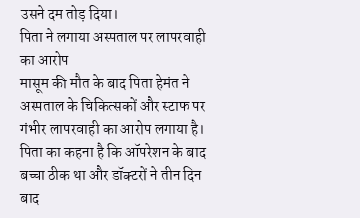उसने दम तोड़ दिया।
पिता ने लगाया अस्पताल पर लापरवाही का आरोप
मासूम की मौत के बाद पिता हेमंत ने अस्पताल के चिकित्सकों और स्टाफ पर गंभीर लापरवाही का आरोप लगाया है। पिता का कहना है कि ऑपरेशन के बाद बच्चा ठीक था और डॉक्टरों ने तीन दिन बाद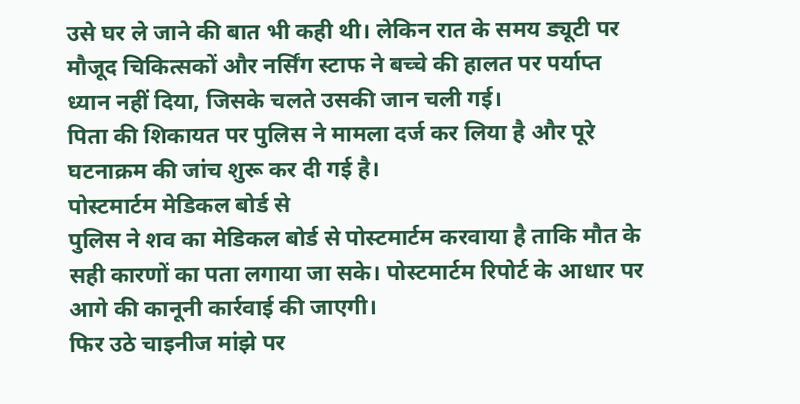उसे घर ले जाने की बात भी कही थी। लेकिन रात के समय ड्यूटी पर मौजूद चिकित्सकों और नर्सिंग स्टाफ ने बच्चे की हालत पर पर्याप्त ध्यान नहीं दिया, जिसके चलते उसकी जान चली गई।
पिता की शिकायत पर पुलिस ने मामला दर्ज कर लिया है और पूरे घटनाक्रम की जांच शुरू कर दी गई है।
पोस्टमार्टम मेडिकल बोर्ड से
पुलिस ने शव का मेडिकल बोर्ड से पोस्टमार्टम करवाया है ताकि मौत के सही कारणों का पता लगाया जा सके। पोस्टमार्टम रिपोर्ट के आधार पर आगे की कानूनी कार्रवाई की जाएगी।
फिर उठे चाइनीज मांझे पर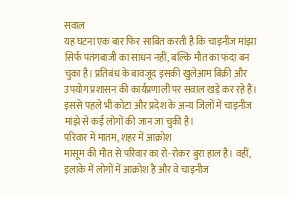सवाल
यह घटना एक बार फिर साबित करती है कि चाइनीज मांझा सिर्फ पतंगबाजी का साधन नहीं, बल्कि मौत का फंदा बन चुका है। प्रतिबंध के बावजूद इसकी खुलेआम बिक्री और उपयोग प्रशासन की कार्यप्रणाली पर सवाल खड़े कर रहे हैं। इससे पहले भी कोटा और प्रदेश के अन्य जिलों में चाइनीज मांझे से कई लोगों की जान जा चुकी है।
परिवार में मातम, शहर में आक्रोश
मासूम की मौत से परिवार का रो-रोकर बुरा हाल है। वहीं, इलाके में लोगों में आक्रोश है और वे चाइनीज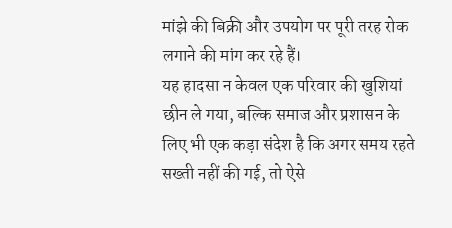मांझे की बिक्री और उपयोग पर पूरी तरह रोक लगाने की मांग कर रहे हैं।
यह हादसा न केवल एक परिवार की खुशियां छीन ले गया, बल्कि समाज और प्रशासन के लिए भी एक कड़ा संदेश है कि अगर समय रहते सख्ती नहीं की गई, तो ऐसे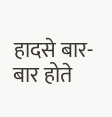हादसे बार-बार होते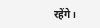रहेंगे।